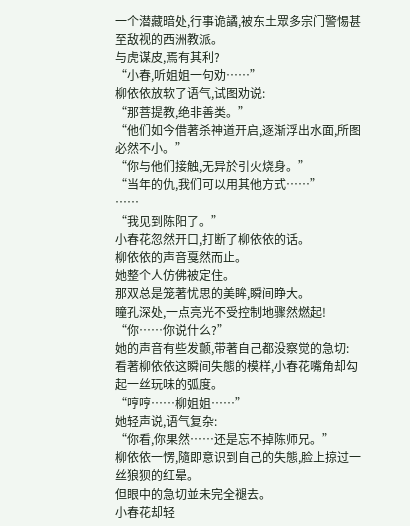一个潜藏暗处,行事诡譎,被东土眾多宗门警惕甚至敌视的西洲教派。
与虎谋皮,焉有其利?
“小春,听姐姐一句劝……”
柳依依放软了语气,试图劝说:
“那菩提教,绝非善类。”
“他们如今借著杀神道开启,逐渐浮出水面,所图必然不小。”
“你与他们接触,无异於引火烧身。”
“当年的仇,我们可以用其他方式……”
……
“我见到陈阳了。”
小春花忽然开口,打断了柳依依的话。
柳依依的声音戛然而止。
她整个人仿佛被定住。
那双总是笼著忧思的美眸,瞬间睁大。
瞳孔深处,一点亮光不受控制地骤然燃起!
“你……你说什么?”
她的声音有些发颤,带著自己都没察觉的急切:
看著柳依依这瞬间失態的模样,小春花嘴角却勾起一丝玩味的弧度。
“哼哼……柳姐姐……”
她轻声说,语气复杂:
“你看,你果然……还是忘不掉陈师兄。”
柳依依一愣,隨即意识到自己的失態,脸上掠过一丝狼狈的红晕。
但眼中的急切並未完全褪去。
小春花却轻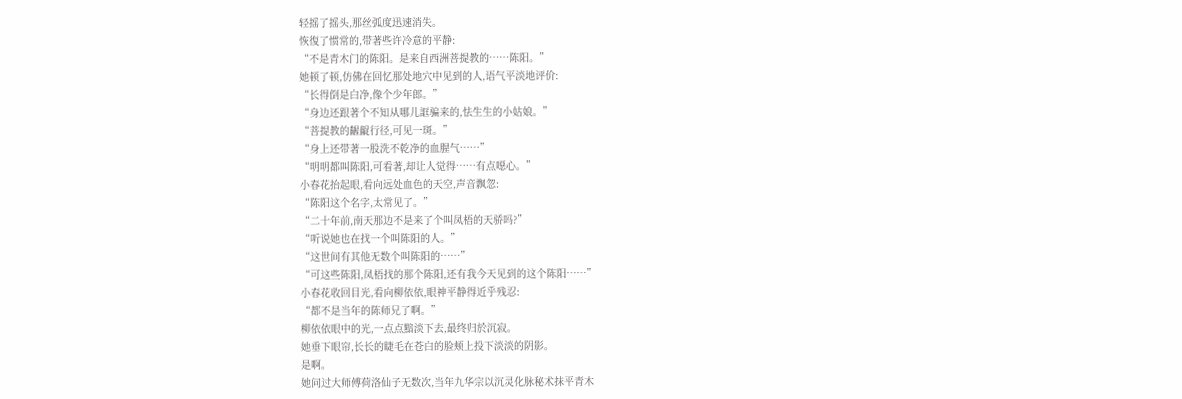轻摇了摇头,那丝弧度迅速消失。
恢復了惯常的,带著些许冷意的平静:
“不是青木门的陈阳。是来自西洲菩提教的……陈阳。”
她顿了顿,仿佛在回忆那处地穴中见到的人,语气平淡地评价:
“长得倒是白净,像个少年郎。”
“身边还跟著个不知从哪儿誆骗来的,怯生生的小姑娘。”
“菩提教的齷齪行径,可见一斑。”
“身上还带著一股洗不乾净的血腥气……”
“明明都叫陈阳,可看著,却让人觉得……有点噁心。”
小春花抬起眼,看向远处血色的天空,声音飘忽:
“陈阳这个名字,太常见了。”
“二十年前,南天那边不是来了个叫凤梧的天骄吗?”
“听说她也在找一个叫陈阳的人。”
“这世间有其他无数个叫陈阳的……”
“可这些陈阳,凤梧找的那个陈阳,还有我今天见到的这个陈阳……”
小春花收回目光,看向柳依依,眼神平静得近乎残忍:
“都不是当年的陈师兄了啊。”
柳依依眼中的光,一点点黯淡下去,最终归於沉寂。
她垂下眼帘,长长的睫毛在苍白的脸颊上投下淡淡的阴影。
是啊。
她问过大师傅荷洛仙子无数次,当年九华宗以沉灵化脉秘术抹平青木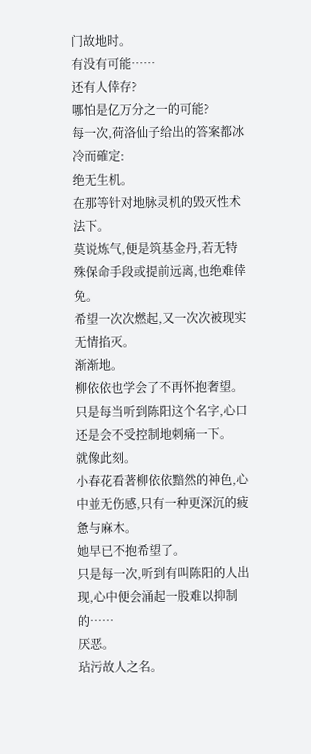门故地时。
有没有可能……
还有人倖存?
哪怕是亿万分之一的可能?
每一次,荷洛仙子给出的答案都冰冷而確定:
绝无生机。
在那等针对地脉灵机的毁灭性术法下。
莫说炼气,便是筑基金丹,若无特殊保命手段或提前远离,也绝难倖免。
希望一次次燃起,又一次次被现实无情掐灭。
渐渐地。
柳依依也学会了不再怀抱奢望。
只是每当听到陈阳这个名字,心口还是会不受控制地刺痛一下。
就像此刻。
小春花看著柳依依黯然的神色,心中並无伤感,只有一种更深沉的疲惫与麻木。
她早已不抱希望了。
只是每一次,听到有叫陈阳的人出现,心中便会涌起一股难以抑制的……
厌恶。
玷污故人之名。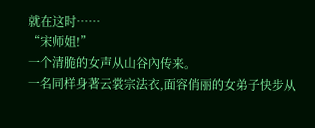就在这时……
“宋师姐!”
一个清脆的女声从山谷內传来。
一名同样身著云裳宗法衣,面容俏丽的女弟子快步从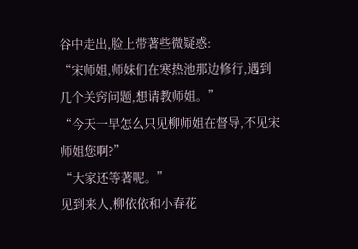谷中走出,脸上带著些微疑惑:
“宋师姐,师妹们在寒热池那边修行,遇到几个关窍问题,想请教师姐。”
“今天一早怎么只见柳师姐在督导,不见宋师姐您啊?”
“大家还等著呢。”
见到来人,柳依依和小春花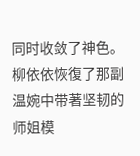同时收敛了神色。
柳依依恢復了那副温婉中带著坚韧的师姐模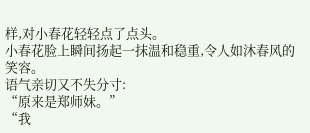样,对小春花轻轻点了点头。
小春花脸上瞬间扬起一抹温和稳重,令人如沐春风的笑容。
语气亲切又不失分寸:
“原来是郑师妹。”
“我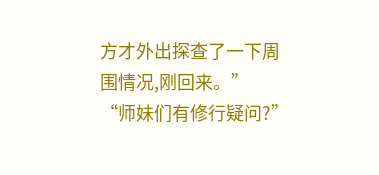方才外出探查了一下周围情况,刚回来。”
“师妹们有修行疑问?”